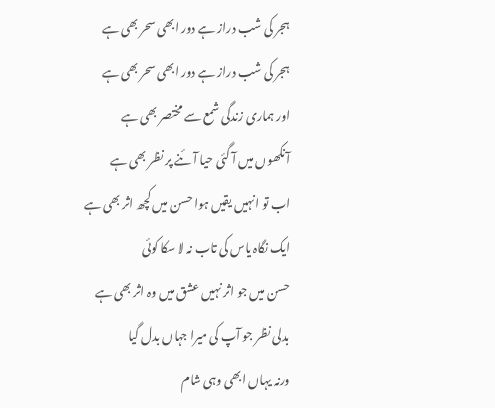ہجر کی شب دراز ہے دور ابھی سحر بھی ہے
ہجر کی شب دراز ہے دور ابھی سحر بھی ہے
اور ہماری زندگی شمع سے مختصر بھی ہے
آنکھوں میں آ گئی حیا آئنے پر نظر بھی ہے
اب تو انہیں یقیں ہوا حسن میں کچھ اثر بھی ہے
ایک نگاہ یاس کی تاب نہ لا سکا کوئی
حسن میں جو اثر نہیں عشق میں وہ اثر بھی ہے
بدلی نظر جو آپ کی میرا جہاں بدل گیا
ورنہ یہاں ابھی وہی شام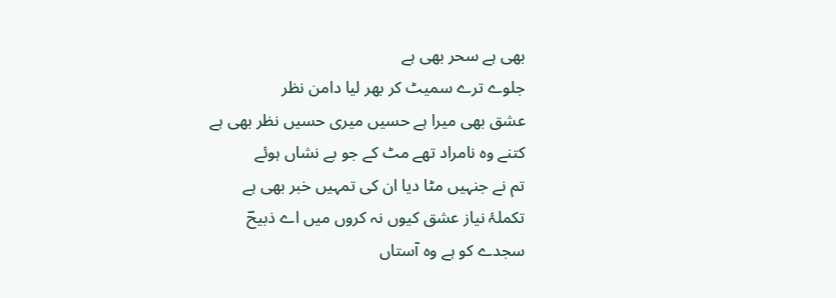بھی ہے سحر بھی ہے
جلوے ترے سمیٹ کر بھر لیا دامن نظر
عشق بھی میرا ہے حسیں میری حسیں نظر بھی ہے
کتنے وہ نامراد تھے مٹ کے جو بے نشاں ہوئے
تم نے جنہیں مٹا دیا ان کی تمہیں خبر بھی ہے
تکملۂ نیاز عشق کیوں نہ کروں میں اے ذبیحؔ
سجدے کو ہے وہ آستاں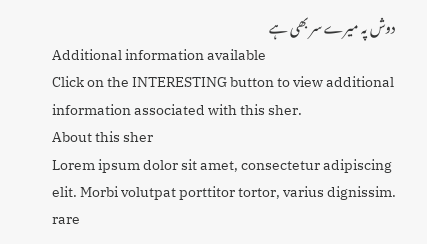دوش پہ میرے سر بھی ہے
Additional information available
Click on the INTERESTING button to view additional information associated with this sher.
About this sher
Lorem ipsum dolor sit amet, consectetur adipiscing elit. Morbi volutpat porttitor tortor, varius dignissim.
rare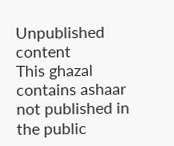Unpublished content
This ghazal contains ashaar not published in the public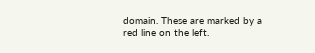domain. These are marked by a red line on the left.